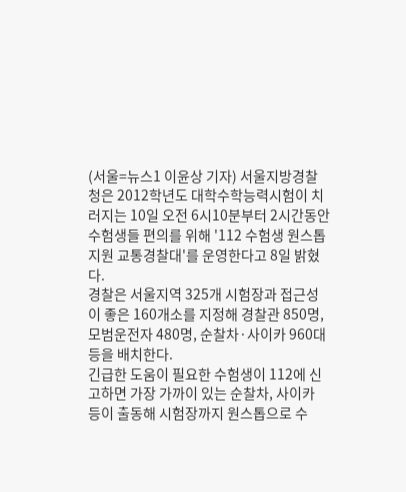(서울=뉴스1 이윤상 기자) 서울지방경찰청은 2012학년도 대학수학능력시험이 치러지는 10일 오전 6시10분부터 2시간동안 수험생들 편의를 위해 '112 수험생 원스톱 지원 교통경찰대'를 운영한다고 8일 밝혔다.
경찰은 서울지역 325개 시험장과 접근성이 좋은 160개소를 지정해 경찰관 850명, 모범운전자 480명, 순찰차·사이카 960대 등을 배치한다.
긴급한 도움이 필요한 수험생이 112에 신고하면 가장 가까이 있는 순찰차, 사이카 등이 출동해 시험장까지 원스톱으로 수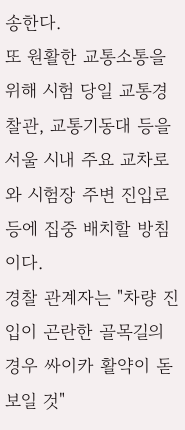송한다.
또 원활한 교통소통을 위해 시험 당일 교통경찰관, 교통기동대 등을 서울 시내 주요 교차로와 시험장 주변 진입로 등에 집중 배치할 방침이다.
경찰 관계자는 "차량 진입이 곤란한 골목길의 경우 싸이카 활약이 돋보일 것"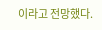이라고 전망했다.